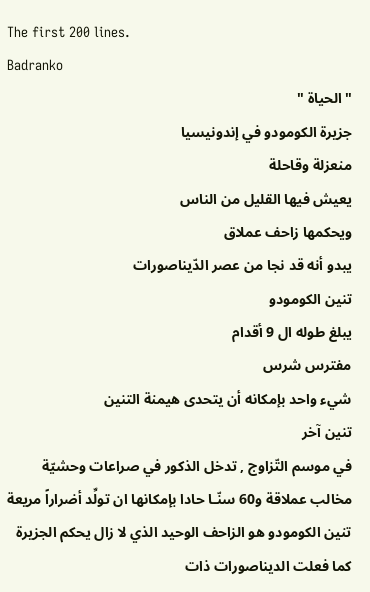The first 200 lines.
Badranko
" الحياة "
جزيرة الكومودو في إندونيسيا
منعزلة وقاحلة
يعيش فيها القليل من الناس
ويحكمها زاحف عملاق
يبدو أنه قد نجا من عصر الدّيناصورات
تنين الكومودو
يبلغ طوله ال 9 أقدام
مفترس شرس
شيء واحد بإمكانه أن يتحدى هيمنة التنين
تنين آخر
في موسم التّزاوج , تدخل الذكور في صراعات وحشيّة
مخالب عملاقة و60 سنّـا حادا بإمكانها ان تولِّد أضراراً مريعة
تنين الكومودو هو الزاحف الوحيد الذي لا زال يحكم الجزيرة
كما فعلت الديناصورات ذات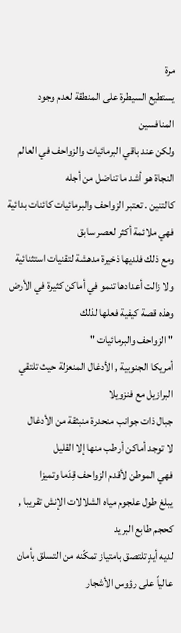مرة
يستطيع السيطرة على المنطقة لعدم وجود المنافسين
ولكن عند باقي البرمائيات والزواحف في العالم
النجاة هو أشد ما تناضل من أجله
كالتنين . تعتبر الزواحف والبرمائيات كائنات بدائية
فهي ملائمة أكثر لعصر سابق
ومع ذلك فلديها ذخيرة مدهشة لتقنيات استثنائية
ولا زالت أعدادها تنمو في أماكن كثيرة في الأرض
وهذه قصة كيفية فعلها لذلك
" الزواحف والبرمائيات "
أمريكا الجنوبية , الأدغال المنعزلة حيث تلتقي البرازيل مع فنزويلا
جبال ذات جوانب منحدرة منبثقة من الأدغال
لا توجد أماكن أرطب منها إلا القليل
فهي الموطن لأقدم الزواحف قِدَما وتميزا
يبلغ طول علجوم مياه الشلالات الإنش تقريبا , كحجم طابع البريد
لديه أيدٍ تلتصق بامتياز تمكّنه من التسلق بأمان عالياً على رؤوس الأشجار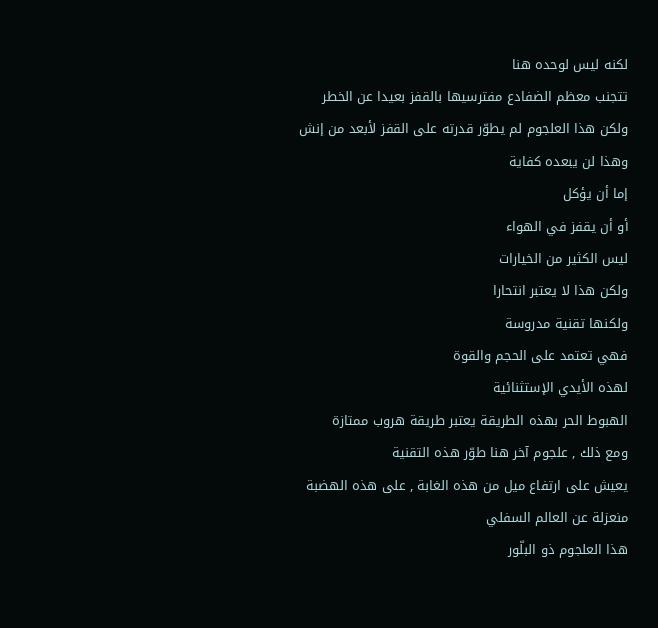لكنه ليس لوحده هنا
تتجنب معظم الضفادع مفترسيها بالقفز بعيدا عن الخطر
ولكن هذا العلجوم لم يطوّر قدرته على القفز لأبعد من إنش
وهذا لن يبعده كفاية
إما أن يؤكل
أو أن يقفز في الهواء
ليس الكثير من الخيارات
ولكن هذا لا يعتبر انتحارا
ولكنها تقنية مدروسة
فهي تعتمد على الحجم والقوة
لهذه الأيدي الإستثنائية
الهبوط الحر بهذه الطريقة يعتبر طريقة هروب ممتازة
ومع ذلك , علجوم آخر هنا طوّر هذه التقنية
يعيش على ارتفاع ميل من هذه الغابة , على هذه الهضبة
منعزلة عن العالم السفلي
هذا العلجوم ذو البلّور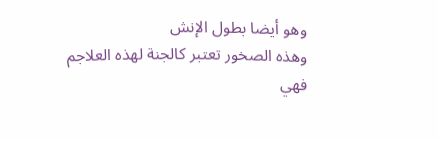وهو أيضا بطول الإنش
وهذه الصخور تعتبر كالجنة لهذه العلاجم
فهي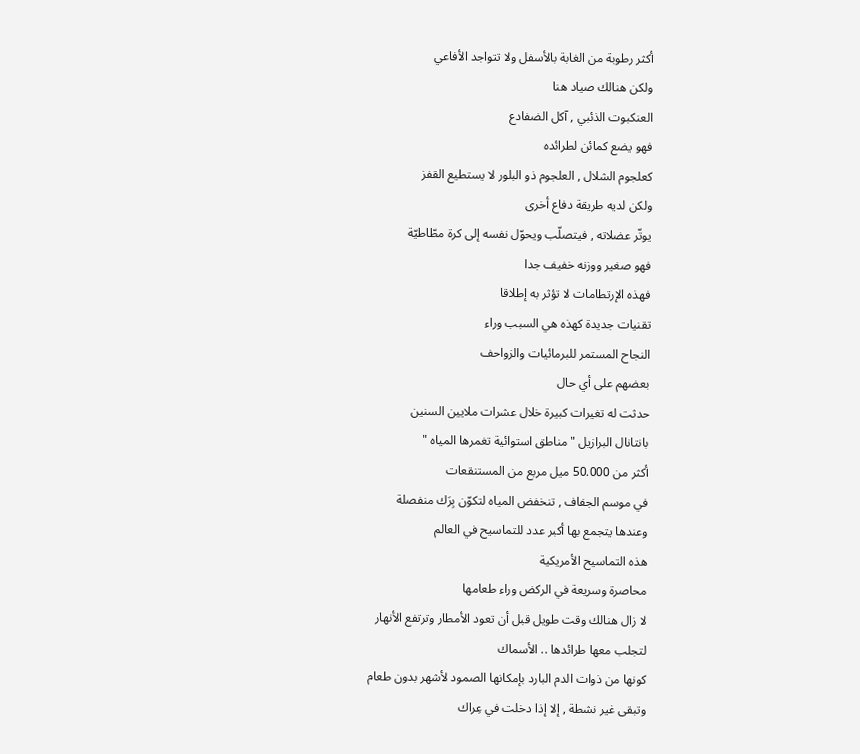أكثر رطوبة من الغابة بالأسفل ولا تتواجد الأفاعي
ولكن هنالك صياد هنا
العنكبوت الذئبي , آكل الضفادع
فهو يضع كمائن لطرائده
كعلجوم الشلال , العلجوم ذو البلور لا يستطيع القفز
ولكن لديه طريقة دفاع أخرى
يوتّر عضلاته , فيتصلّب ويحوّل نفسه إلى كرة مطّاطيّة
فهو صغير ووزنه خفيف جدا
فهذه الإرتطامات لا تؤثر به إطلاقا
تقنيات جديدة كهذه هي السبب وراء
النجاح المستمر للبرمائيات والزواحف
بعضهم على أي حال
حدثت له تغيرات كبيرة خلال عشرات ملايين السنين
بانتانال البرازيل " مناطق استوائية تغمرها المياه "
أكثر من 50.000 ميل مربع من المستنقعات
في موسم الجفاف , تنخفض المياه لتكوّن بِرَك منفصلة
وعندها يتجمع بها أكبر عدد للتماسيح في العالم
هذه التماسيح الأمريكية
محاصرة وسريعة في الركض وراء طعامها
لا زال هنالك وقت طويل قبل أن تعود الأمطار وترتفع الأنهار
لتجلب معها طرائدها .. الأسماك
كونها من ذوات الدم البارد بإمكانها الصمود لأشهر بدون طعام
وتبقى غير نشطة , إلا إذا دخلت في عِراك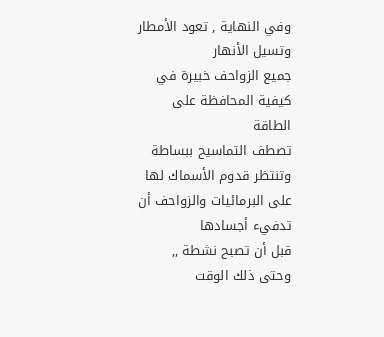وفي النهاية , تعود الأمطار وتسيل الأنهار
جميع الزواحف خبيرة في كيفية المحافظة على الطاقة
تصطف التماسيح ببساطة وتنتظر قدوم الأسماك لها
على البرمائيات والزواحف أن تدفيء أجسادها
قبل أن تصبح نشطة ,, وحتى ذلك الوقت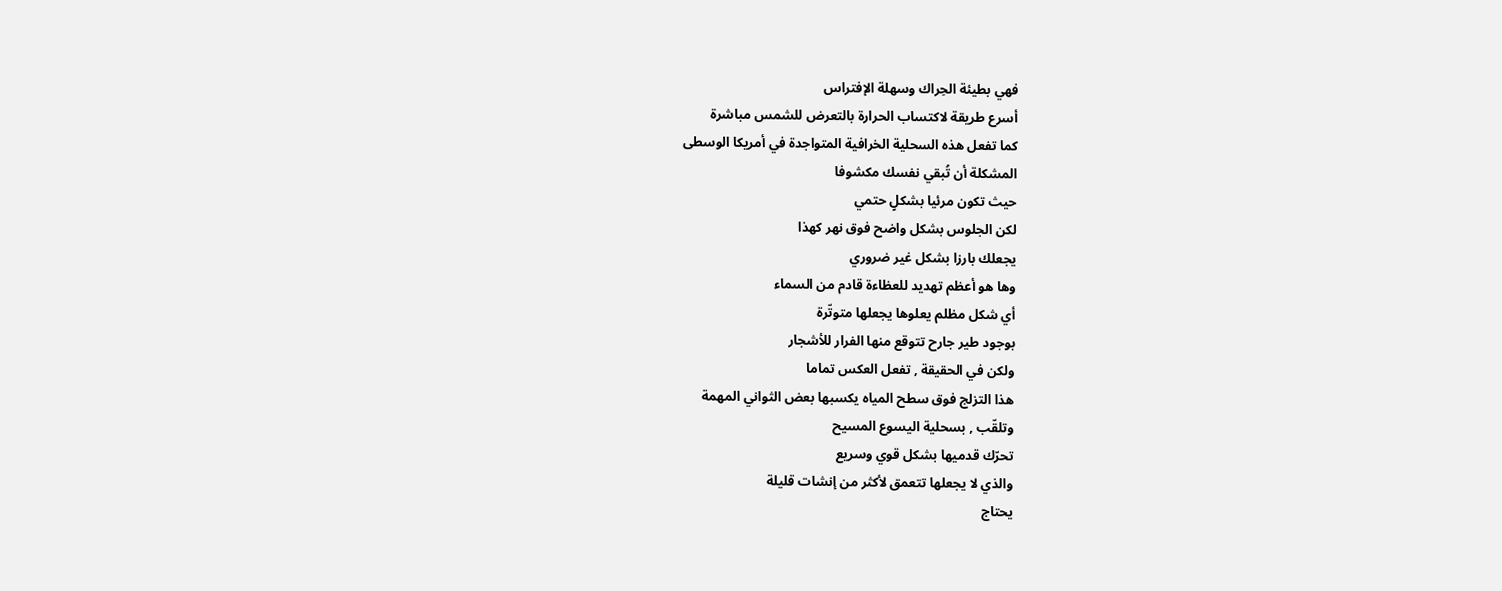فهي بطيئة الحِراك وسهلة الإفتراس
أسرع طريقة لاكتساب الحرارة بالتعرض للشمس مباشرة
كما تفعل هذه السحلية الخرافية المتواجدة في أمريكا الوسطى
المشكلة أن تُبقي نفسك مكشوفا
حيث تكون مرئيا بشكلٍ حتمي
لكن الجلوس بشكل واضح فوق نهر كهذا
يجعلك بارزا بشكل غير ضروري
وها هو أعظم تهديد للعظاءة قادم من السماء
أي شكل مظلم يعلوها يجعلها متوتّرة
بوجود طير جارح تتوقع منها الفرار للأشجار
ولكن في الحقيقة , تفعل العكس تماما
هذا التزلج فوق سطح المياه يكسبها بعض الثواني المهمة
وتلقّب , بسحلية اليسوع المسيح
تحرّك قدميها بشكل قوي وسريع
والذي لا يجعلها تتعمق لأكثر من إنشات قليلة
يحتاج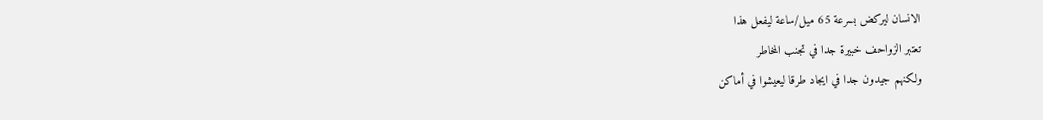الانسان ليركض بسرعة 65 ميل/ساعة ليفعل هذا
تعتبر الزواحف خبيرة جدا في تجنب المخاطر
ولكنهم جيدون جدا في ايجاد طرقا ليعيشوا في أماكن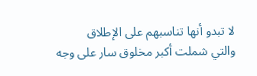لا تبدو أنها تناسبهم على الإطلاق
والتي شملت أكبر مخلوق سار على وجه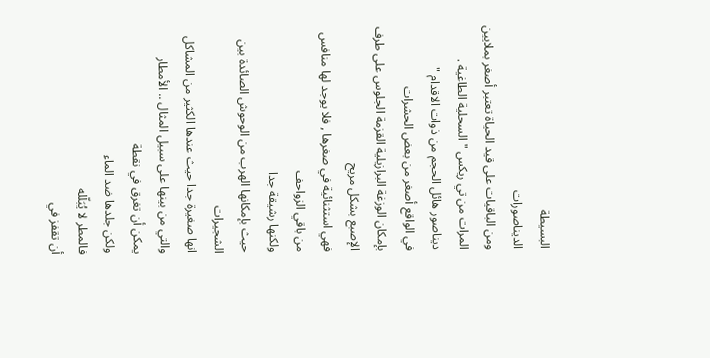البسيطة
الديناصورات
ومن الباقيات على قيد الحياة تعتبر أصغر بملايين المرات من تي ريكس " السحلية الطاغية . ديناصور هائل الحجم من ذوات الاقدام "
في الواقع أصغر من بعض الحشرات
بإمكان الوزغة البرازيلية القزمة الجلوس على طرف الإصبع بشكل مريح
فهي استثنائية في صغرها , فلا يوجد لها منافس من باقي الزواحف
ولكنها رشيقة جدا
حيث بإمكانها الهرب من الوحوش الصائدة بين الشجيرات
انها صغيرة جدا حيث عندها الكثير من المشاكل والتي من بينها على سبيل المثال .. الأمطار
يمكن أن تغرق في نقطة
ولكن جلدها ضد الماء
فالمطر لا يُبَلّله
أن تقفز في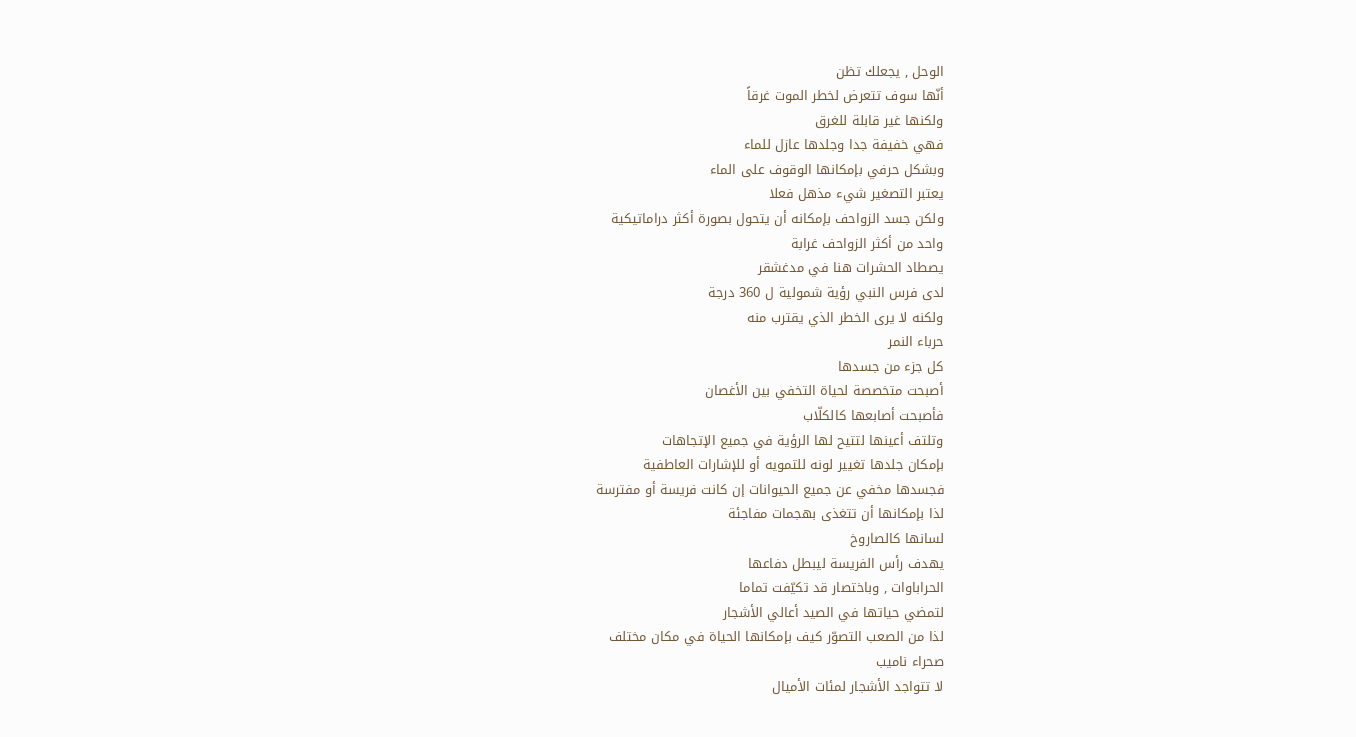الوحل , يجعلك تظن
أنّها سوف تتعرض لخطر الموت غرقاً
ولكنها غير قابلة للغرق
فهي خفيفة جدا وجلدها عازل للماء
وبشكل حرفي بإمكانها الوقوف على الماء
يعتبر التصغير شيء مذهل فعلا
ولكن جسد الزواحف بإمكانه أن يتحول بصورة أكثر دراماتيكية
واحد من أكثر الزواحف غرابة
يصطاد الحشرات هنا في مدغشقر
لدى فرس النبي رؤية شمولية ل 360 درجة
ولكنه لا يرى الخطر الذي يقترب منه
حرباء النمر
كل جزء من جسدها
أصبحت متخصصة لحياة التخفي بين الأغصان
فأصبحت أصابعها كالكلّاب
وتلتف أعينها لتتيح لها الرؤية في جميع الإتجاهات
بإمكان جلدها تغيير لونه للتمويه أو للإشارات العاطفية
فجسدها مخفي عن جميع الحيوانات إن كانت فريسة أو مفترسة
لذا بإمكانها أن تتغذى بهجمات مفاجئة
لسانها كالصاروخ
يهدف رأس الفريسة ليبطل دفاعها
الحراباوات , وباختصار قد تكيّفت تماما
لتمضي حياتها في الصيد أعالي الأشجار
لذا من الصعب التصوّر كيف بإمكانها الحياة في مكان مختلف
صحراء ناميب
لا تتواجد الأشجار لمئات الأميال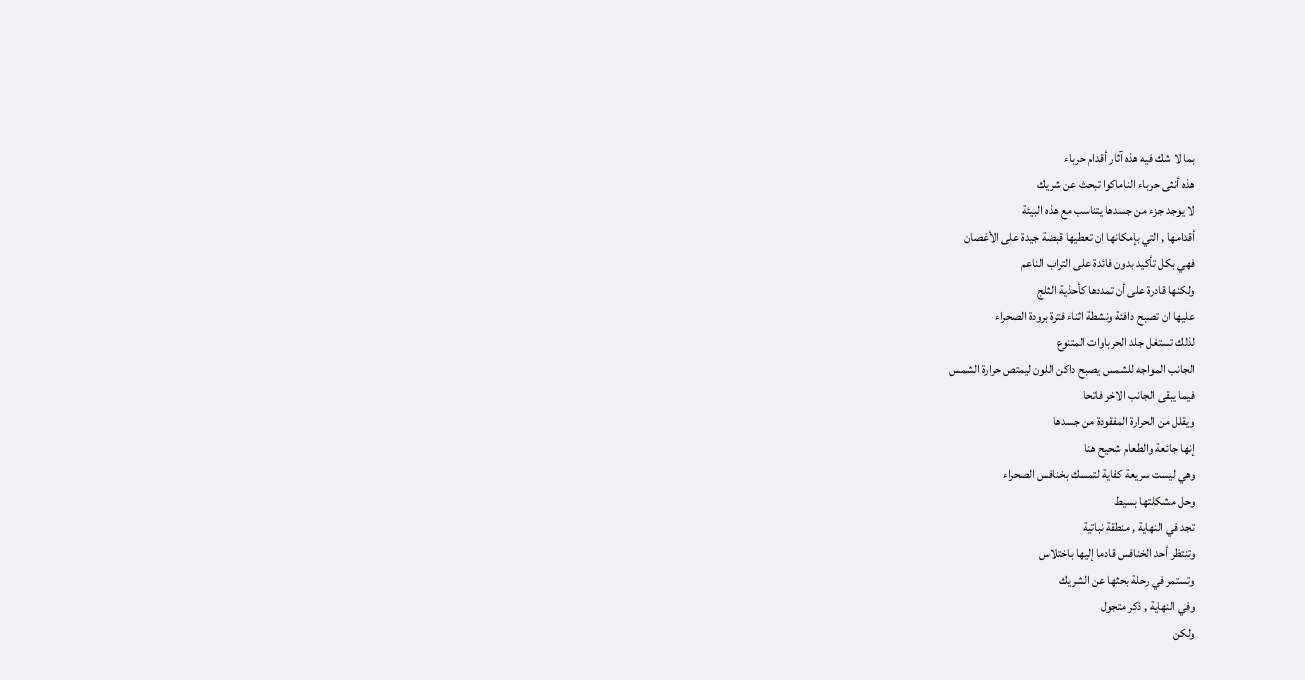بما لا شك فيه هذه آثار أقدام حرباء
هذه أنثى حرباء الناماكوا تبحث عن شريك
لا يوجد جزء من جسدها يتناسب مع هذه البيئة
أقدامها , التي بإمكانها ان تعطيها قبضة جيدة على الأغصان
فهي بكل تأكيد بدون فائدة على التراب الناعم
ولكنها قادرة على أن تمددها كأحذية الثلج
عليها ان تصبح دافئة ونشطة اثناء فترة برودة الصحراء
لذلك تستغل جلد الحرباوات المتنوع
الجانب المواجه للشمس يصبح داكن اللون ليمتص حرارة الشمس
فيما يبقى الجانب الاخر فاتحا
ويقلل من الحرارة المفقودة من جسدها
إنها جائعة والطعام شحيح هنا
وهي ليست سريعة كفاية لتمسك بخنافس الصحراء
وحل مشكلتها بسيط
تجد في النهاية , منطقة نباتية
وتنتظر أحد الخنافس قادما إليها باختلاس
وتستمر في رحلة بحثها عن الشريك
وفي النهاية , ذكر متجول
ولكن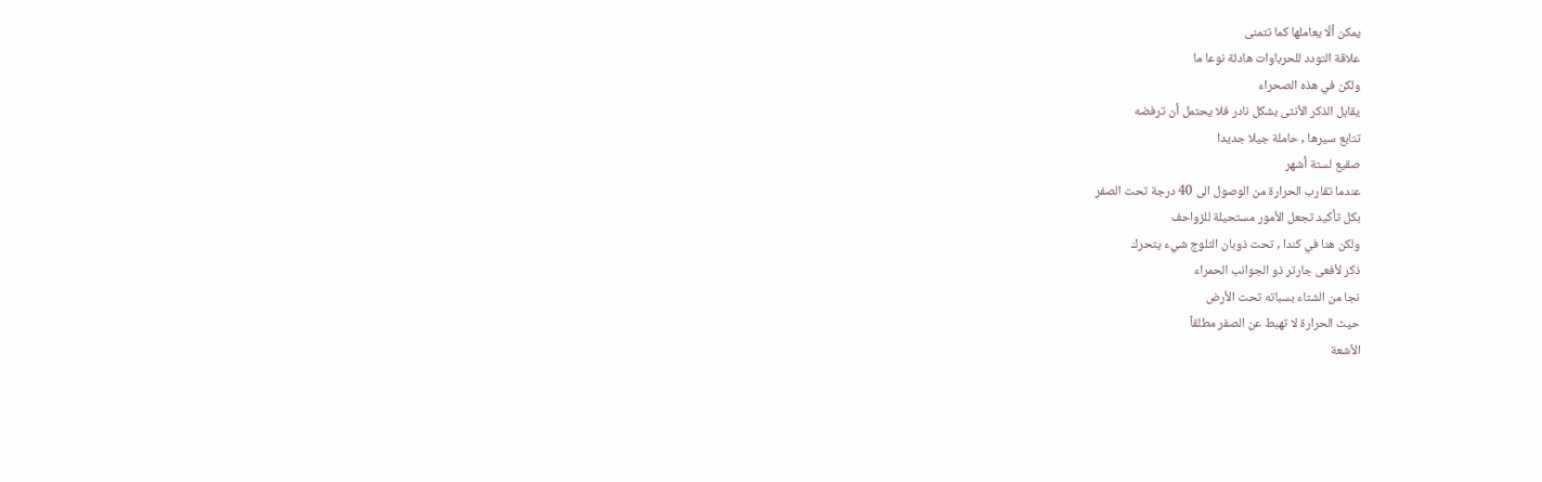يمكن ألّا يعاملها كما تتمنى
علاقة التودد للحرباوات هادئة نوعا ما
ولكن في هذه الصحراء
يقابل الذكر الأنثى بشكل نادر فلا يحتمل أن ترفضه
تتابع سيرها , حاملة جيلا جديدا
صقيع لستة أشهر
عندما تقارب الحرارة من الوصول الى 40 درجة تحت الصفر
بكل تأكيد تجعل الأمور مستحيلة للزواحف
ولكن هنا في كندا , تحت ذوبان الثلوج شيء يتحرك
ذكر لأفعى جارتر ذو الجوانب الحمراء
نجا من الشتاء بسباته تحت الأرض
حيث الحرارة لا تهبط عن الصفر مطلقاً
الأشعة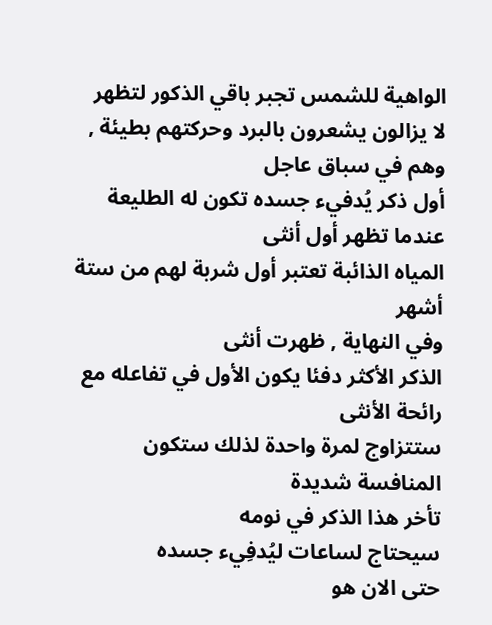الواهية للشمس تجبر باقي الذكور لتظهر
لا يزالون يشعرون بالبرد وحركتهم بطيئة , وهم في سباق عاجل
أول ذكر يُدفيء جسده تكون له الطليعة
عندما تظهر أول أنثى
المياه الذائبة تعتبر أول شربة لهم من ستة أشهر
وفي النهاية , ظهرت أنثى
الذكر الأكثر دفئا يكون الأول في تفاعله مع رائحة الأنثى
ستتزاوج لمرة واحدة لذلك ستكون المنافسة شديدة
تأخر هذا الذكر في نومه
سيحتاج لساعات ليُدفِيء جسده
حتى الان هو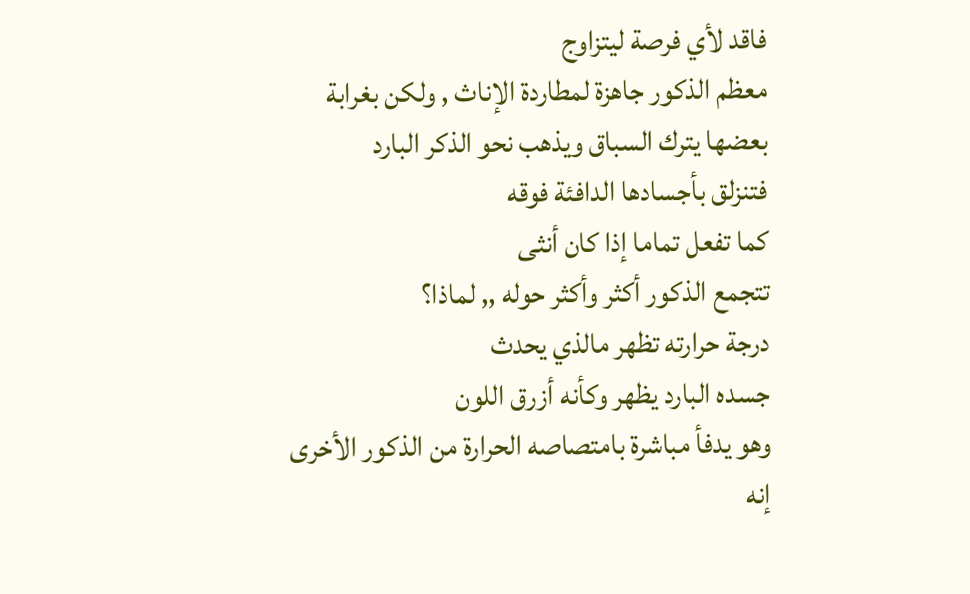فاقد لأي فرصة ليتزاوج
معظم الذكور جاهزة لمطاردة الإناث , ولكن بغرابة
بعضها يترك السباق ويذهب نحو الذكر البارد
فتنزلق بأجسادها الدافئة فوقه
كما تفعل تماما إذا كان أنثى
تتجمع الذكور أكثر وأكثر حوله ,, لماذا؟
درجة حرارته تظهر مالذي يحدث
جسده البارد يظهر وكأنه أزرق اللون
وهو يدفأ مباشرة بامتصاصه الحرارة من الذكور الأخرى
إنه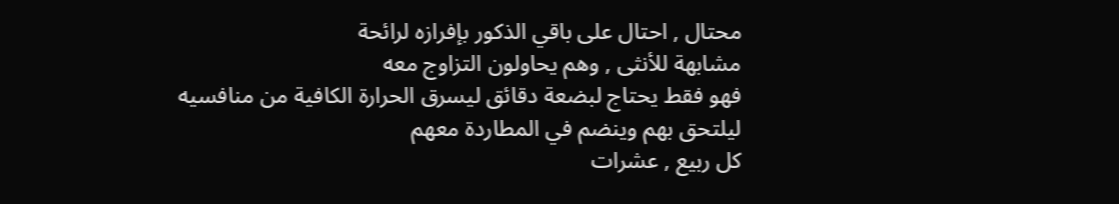محتال , احتال على باقي الذكور بإفرازه لرائحة
مشابهة للأنثى , وهم يحاولون التزاوج معه
فهو فقط يحتاج لبضعة دقائق ليسرق الحرارة الكافية من منافسيه
ليلتحق بهم وينضم في المطاردة معهم
كل ربيع , عشرات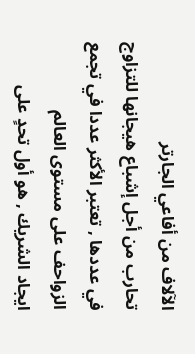الآلاف من أفاعي الجارتر
تحارب من أجل إشباع هيجانها للتزاوج
في عددها , تعتبر الأكثر عددا في تجمع الزواحف على مستوى العالم
ايجاد الشريك , هو أول تحدٍ على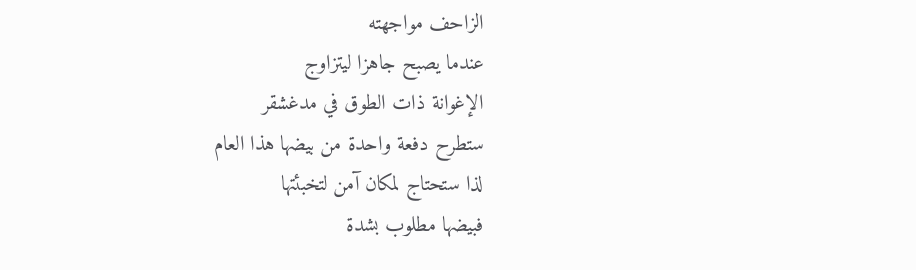الزاحف مواجهته
عندما يصبح جاهزا ليتزاوج
الإغوانة ذات الطوق في مدغشقر
ستطرح دفعة واحدة من بيضها هذا العام
لذا ستحتاج لمكان آمن لتخبئتها
فبيضها مطلوب بشدة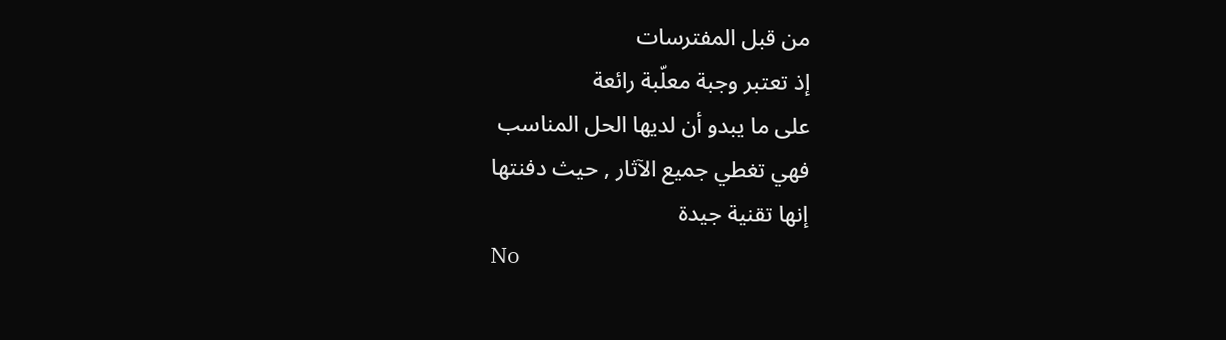من قبل المفترسات
إذ تعتبر وجبة معلّبة رائعة
على ما يبدو أن لديها الحل المناسب
فهي تغطي جميع الآثار , حيث دفنتها
إنها تقنية جيدة
No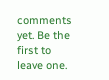comments yet. Be the first to leave one.